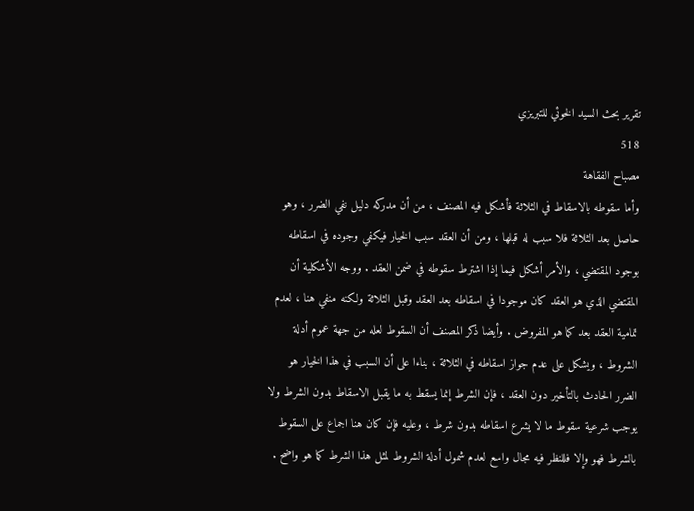تقرير بحث السيد الخوئي للتبريزي
518
مصباح الفقاهة
وأما سقوطه بالاسقاط في الثلاثة فأشكل فيه المصنف ، من أن مدركه دليل نفي الضرر ، وهو حاصل بعد الثلاثة فلا سبب له قبلها ، ومن أن العقد سبب الخيار فيكفي وجوده في اسقاطه بوجود المقتضي ، والأمر أشكل فيما إذا اشترط سقوطه في ضمن العقد . ووجه الأشكلية أن المقتضي الذي هو العقد كان موجودا في اسقاطه بعد العقد وقبل الثلاثة ولكنه منفي هنا ، لعدم تمامية العقد بعد كما هو المفروض . وأيضا ذكر المصنف أن السقوط لعله من جهة عموم أدلة الشروط ، ويشكل على عدم جواز اسقاطه في الثلاثة ، بناءا على أن السبب في هذا الخيار هو الضرر الحادث بالتأخير دون العقد ، فإن الشرط إنما يسقط به ما يقبل الاسقاط بدون الشرط ولا يوجب شرعية سقوط ما لا يشرع اسقاطه بدون شرط ، وعليه فإن كان هنا اجماع على السقوط بالشرط فهو وإلا فللنظر فيه مجال واسع لعدم شمول أدلة الشروط لمثل هذا الشرط كما هو واضح .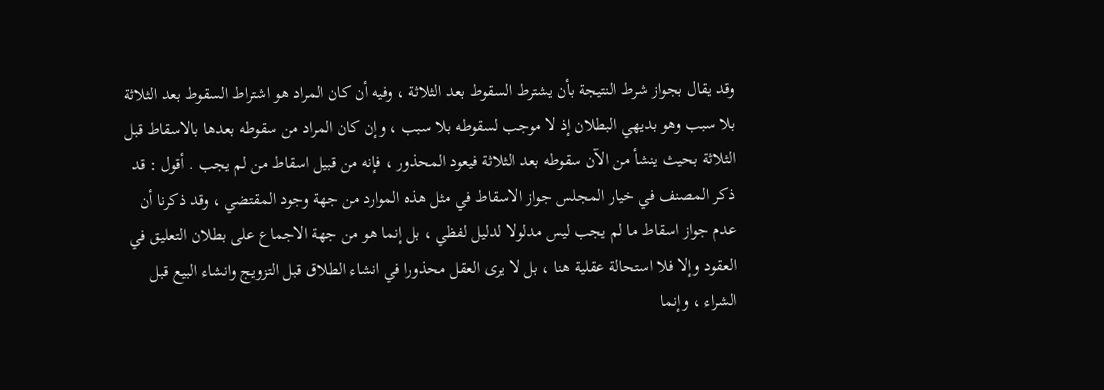وقد يقال بجواز شرط النتيجة بأن يشترط السقوط بعد الثلاثة ، وفيه أن كان المراد هو اشتراط السقوط بعد الثلاثة بلا سبب وهو بديهي البطلان إذ لا موجب لسقوطه بلا سبب ، وإن كان المراد من سقوطه بعدها بالاسقاط قبل الثلاثة بحيث ينشأ من الآن سقوطه بعد الثلاثة فيعود المحذور ، فإنه من قبيل اسقاط من لم يجب . أقول : قد ذكر المصنف في خيار المجلس جواز الاسقاط في مثل هذه الموارد من جهة وجود المقتضي ، وقد ذكرنا أن عدم جواز اسقاط ما لم يجب ليس مدلولا لدليل لفظي ، بل إنما هو من جهة الاجماع على بطلان التعليق في العقود وإلا فلا استحالة عقلية هنا ، بل لا يرى العقل محذورا في انشاء الطلاق قبل التزويج وانشاء البيع قبل الشراء ، وإنما